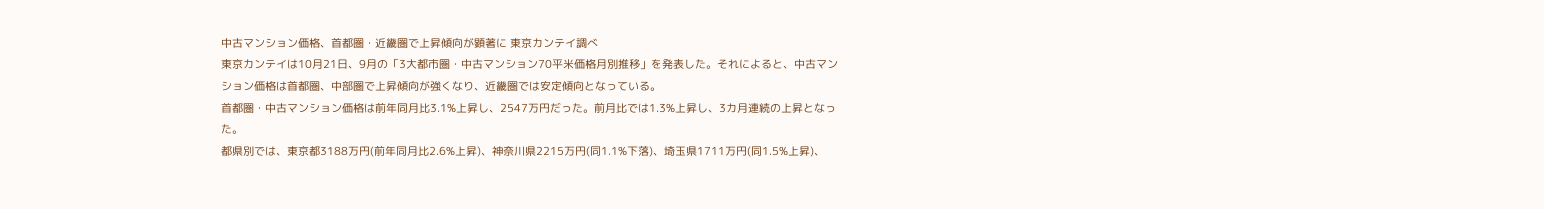中古マンション価格、首都圏・近畿圏で上昇傾向が顕著に 東京カンテイ調べ
東京カンテイは10月21日、9月の「3大都市圏・中古マンション70平米価格月別推移」を発表した。それによると、中古マンション価格は首都圏、中部圏で上昇傾向が強くなり、近畿圏では安定傾向となっている。
首都圏・中古マンション価格は前年同月比3.1%上昇し、2547万円だった。前月比では1.3%上昇し、3カ月連続の上昇となった。
都県別では、東京都3188万円(前年同月比2.6%上昇)、神奈川県2215万円(同1.1%下落)、埼玉県1711万円(同1.5%上昇)、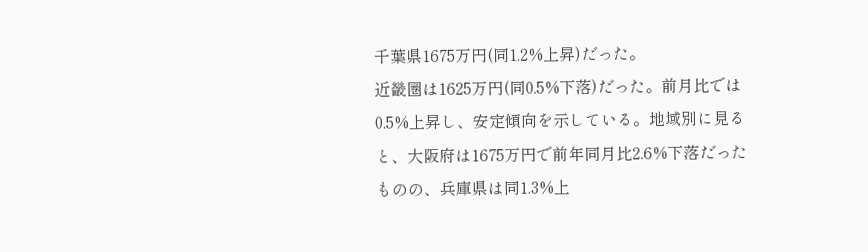千葉県1675万円(同1.2%上昇)だった。
近畿圏は1625万円(同0.5%下落)だった。前月比では0.5%上昇し、安定傾向を示している。地域別に見ると、大阪府は1675万円で前年同月比2.6%下落だったものの、兵庫県は同1.3%上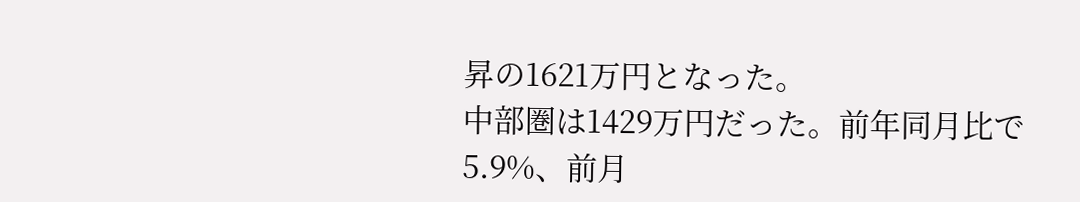昇の1621万円となった。
中部圏は1429万円だった。前年同月比で5.9%、前月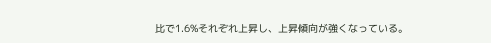比で1.6%それぞれ上昇し、上昇傾向が強くなっている。